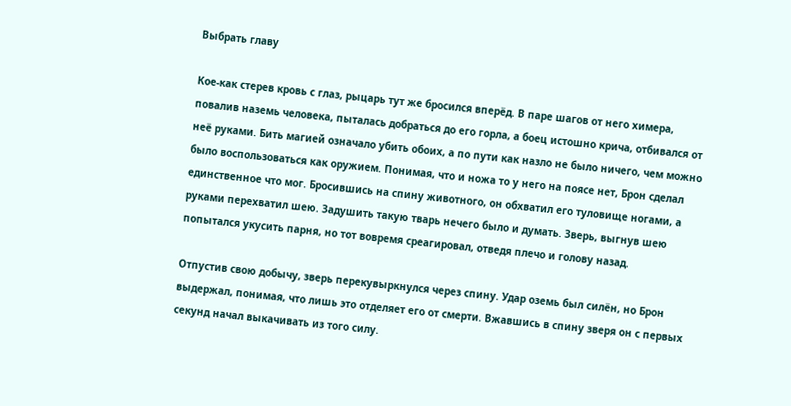Выбрать главу

Кое-как стерев кровь с глаз, рыцарь тут же бросился вперёд. В паре шагов от него химера, повалив наземь человека, пыталась добраться до его горла, а боец истошно крича, отбивался от неё руками. Бить магией означало убить обоих, а по пути как назло не было ничего, чем можно было воспользоваться как оружием. Понимая, что и ножа то у него на поясе нет, Брон сделал единственное что мог. Бросившись на спину животного, он обхватил его туловище ногами, а руками перехватил шею. Задушить такую тварь нечего было и думать. Зверь, выгнув шею попытался укусить парня, но тот вовремя среагировал, отведя плечо и голову назад.

Отпустив свою добычу, зверь перекувыркнулся через спину. Удар оземь был силён, но Брон выдержал, понимая, что лишь это отделяет его от смерти. Вжавшись в спину зверя он с первых секунд начал выкачивать из того силу.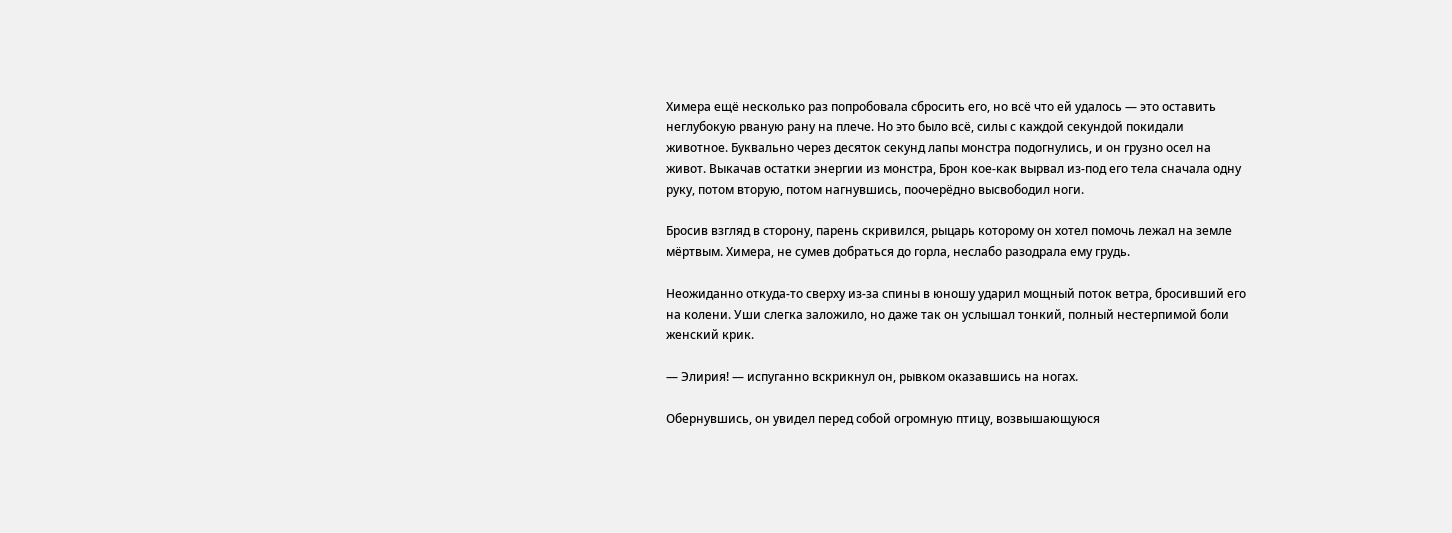Химера ещё несколько раз попробовала сбросить его, но всё что ей удалось — это оставить неглубокую рваную рану на плече. Но это было всё, силы с каждой секундой покидали животное. Буквально через десяток секунд лапы монстра подогнулись, и он грузно осел на живот. Выкачав остатки энергии из монстра, Брон кое-как вырвал из-под его тела сначала одну руку, потом вторую, потом нагнувшись, поочерёдно высвободил ноги.

Бросив взгляд в сторону, парень скривился, рыцарь которому он хотел помочь лежал на земле мёртвым. Химера, не сумев добраться до горла, неслабо разодрала ему грудь.

Неожиданно откуда-то сверху из-за спины в юношу ударил мощный поток ветра, бросивший его на колени. Уши слегка заложило, но даже так он услышал тонкий, полный нестерпимой боли женский крик.

— Элирия! — испуганно вскрикнул он, рывком оказавшись на ногах.

Обернувшись, он увидел перед собой огромную птицу, возвышающуюся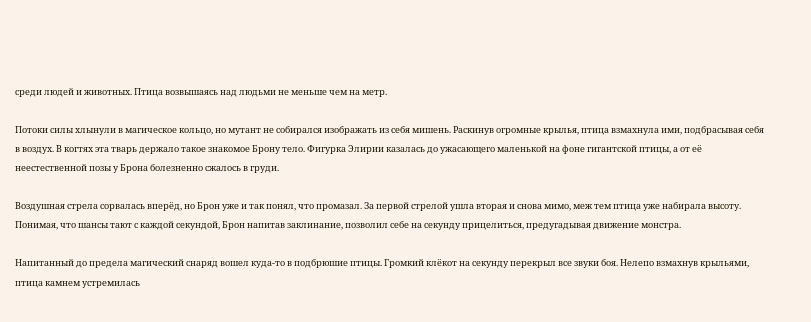среди людей и животных. Птица возвышаясь над людьми не меньше чем на метр.

Потоки силы хлынули в магическое кольцо, но мутант не собирался изображать из себя мишень. Раскинув огромные крылья, птица взмахнула ими, подбрасывая себя в воздух. В когтях эта тварь держало такое знакомое Брону тело. Фигурка Элирии казалась до ужасающего маленькой на фоне гигантской птицы, а от её неестественной позы у Брона болезненно сжалось в груди.

Воздушная стрела сорвалась вперёд, но Брон уже и так понял, что промазал. За первой стрелой ушла вторая и снова мимо, меж тем птица уже набирала высоту. Понимая, что шансы тают с каждой секундой, Брон напитав заклинание, позволил себе на секунду прицелиться, предугадывая движение монстра.

Напитанный до предела магический снаряд вошел куда-то в подбрюшие птицы. Громкий клёкот на секунду перекрыл все звуки боя. Нелепо взмахнув крыльями, птица камнем устремилась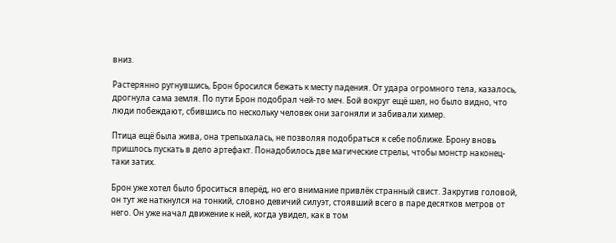вниз.

Растерянно ругнувшись, Брон бросился бежать к месту падения. От удара огромного тела, казалось, дрогнула сама земля. По пути Брон подобрал чей-то меч. Бой вокруг ещё шел, но было видно, что люди побеждают, сбившись по нескольку человек они загоняли и забивали химер.

Птица ещё была жива, она трепыхалась, не позволяя подобраться к себе поближе. Брону вновь пришлось пускать в дело артефакт. Понадобилось две магические стрелы, чтобы монстр наконец-таки затих.

Брон уже хотел было броситься вперёд, но его внимание привлёк странный свист. Закрутив головой, он тут же наткнулся на тонкий, словно девичий силуэт, стоявший всего в паре десятков метров от него. Он уже начал движение к ней, когда увидел, как в том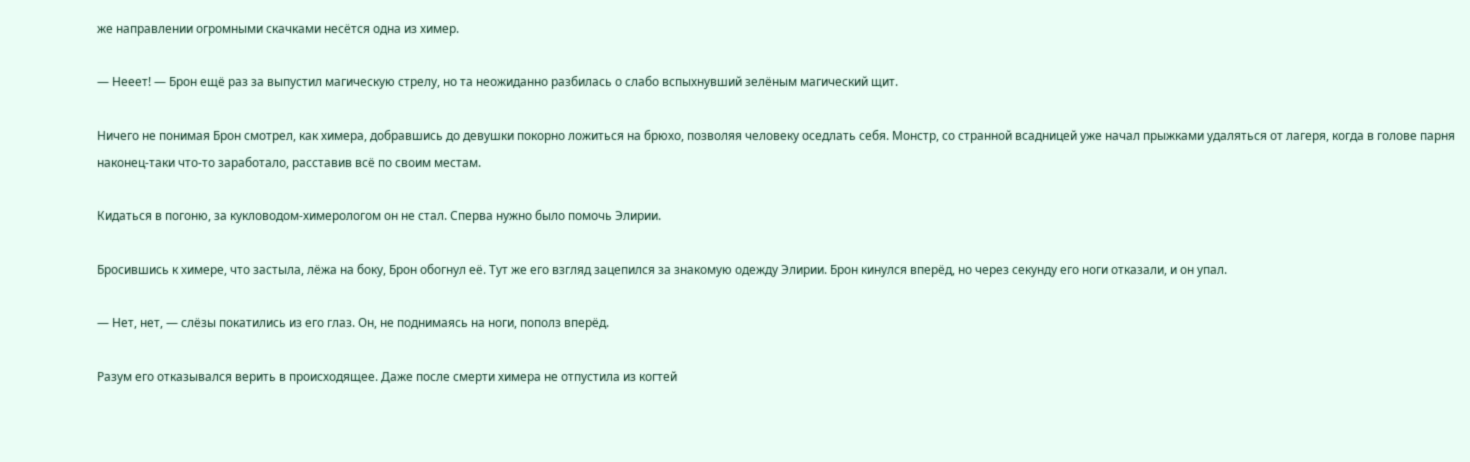же направлении огромными скачками несётся одна из химер.

— Нееет! — Брон ещё раз за выпустил магическую стрелу, но та неожиданно разбилась о слабо вспыхнувший зелёным магический щит.

Ничего не понимая Брон смотрел, как химера, добравшись до девушки покорно ложиться на брюхо, позволяя человеку оседлать себя. Монстр, со странной всадницей уже начал прыжками удаляться от лагеря, когда в голове парня наконец-таки что-то заработало, расставив всё по своим местам.

Кидаться в погоню, за кукловодом-химерологом он не стал. Сперва нужно было помочь Элирии.

Бросившись к химере, что застыла, лёжа на боку, Брон обогнул её. Тут же его взгляд зацепился за знакомую одежду Элирии. Брон кинулся вперёд, но через секунду его ноги отказали, и он упал.

— Нет, нет, — слёзы покатились из его глаз. Он, не поднимаясь на ноги, пополз вперёд.

Разум его отказывался верить в происходящее. Даже после смерти химера не отпустила из когтей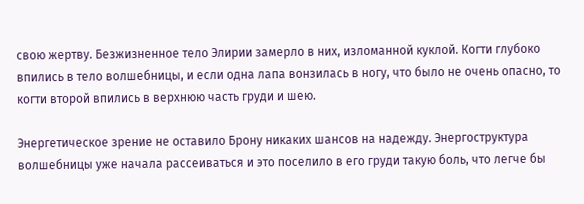свою жертву. Безжизненное тело Элирии замерло в них, изломанной куклой. Когти глубоко впились в тело волшебницы, и если одна лапа вонзилась в ногу, что было не очень опасно, то когти второй впились в верхнюю часть груди и шею.

Энергетическое зрение не оставило Брону никаких шансов на надежду. Энергоструктура волшебницы уже начала рассеиваться и это поселило в его груди такую боль, что легче бы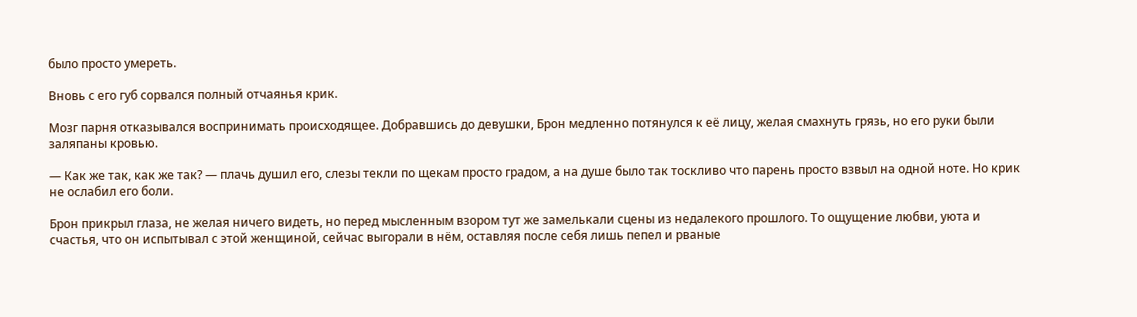было просто умереть.

Вновь с его губ сорвался полный отчаянья крик.

Мозг парня отказывался воспринимать происходящее. Добравшись до девушки, Брон медленно потянулся к её лицу, желая смахнуть грязь, но его руки были заляпаны кровью.

— Как же так, как же так? — плачь душил его, слезы текли по щекам просто градом, а на душе было так тоскливо что парень просто взвыл на одной ноте. Но крик не ослабил его боли.

Брон прикрыл глаза, не желая ничего видеть, но перед мысленным взором тут же замелькали сцены из недалекого прошлого. То ощущение любви, уюта и счастья, что он испытывал с этой женщиной, сейчас выгорали в нём, оставляя после себя лишь пепел и рваные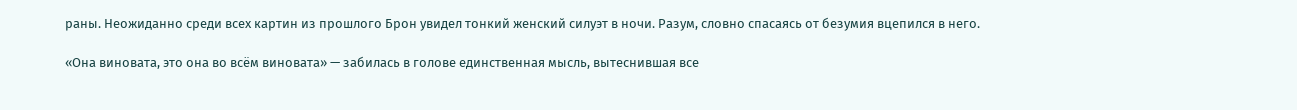раны. Неожиданно среди всех картин из прошлого Брон увидел тонкий женский силуэт в ночи. Разум, словно спасаясь от безумия вцепился в него.

«Она виновата, это она во всём виновата» — забилась в голове единственная мысль, вытеснившая все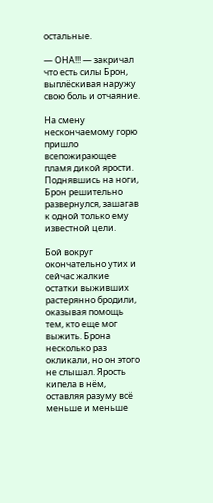остальные.

— ОНА!!! — закричал что есть силы Брон, выплёскивая наружу свою боль и отчаяние.

На смену нескончаемому горю пришло всепожирающее пламя дикой ярости. Поднявшись на ноги, Брон решительно развернулся, зашагав к одной только ему известной цели.

Бой вокруг окончательно утих и сейчас жалкие остатки выживших растерянно бродили, оказывая помощь тем, кто еще мог выжить. Брона несколько раз окликали, но он этого не слышал. Ярость кипела в нём, оставляя разуму всё меньше и меньше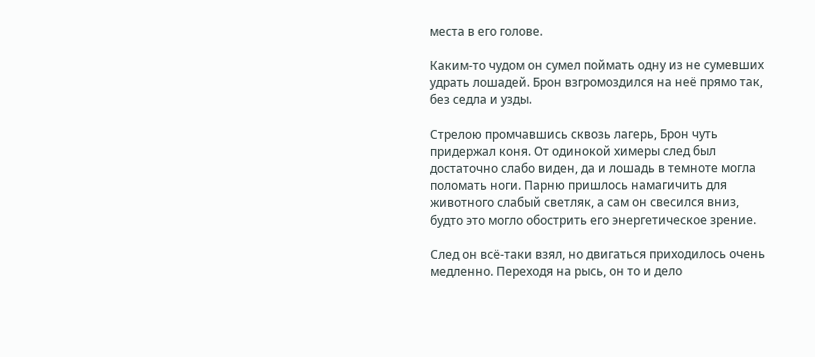места в его голове.

Каким-то чудом он сумел поймать одну из не сумевших удрать лошадей. Брон взгромоздился на неё прямо так, без седла и узды.

Стрелою промчавшись сквозь лагерь, Брон чуть придержал коня. От одинокой химеры след был достаточно слабо виден, да и лошадь в темноте могла поломать ноги. Парню пришлось намагичить для животного слабый светляк, а сам он свесился вниз, будто это могло обострить его энергетическое зрение.

След он всё-таки взял, но двигаться приходилось очень медленно. Переходя на рысь, он то и дело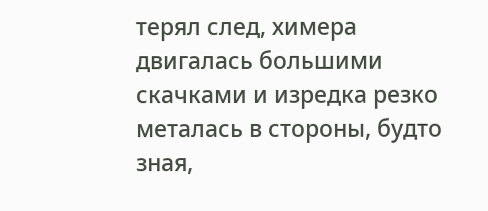терял след, химера двигалась большими скачками и изредка резко металась в стороны, будто зная,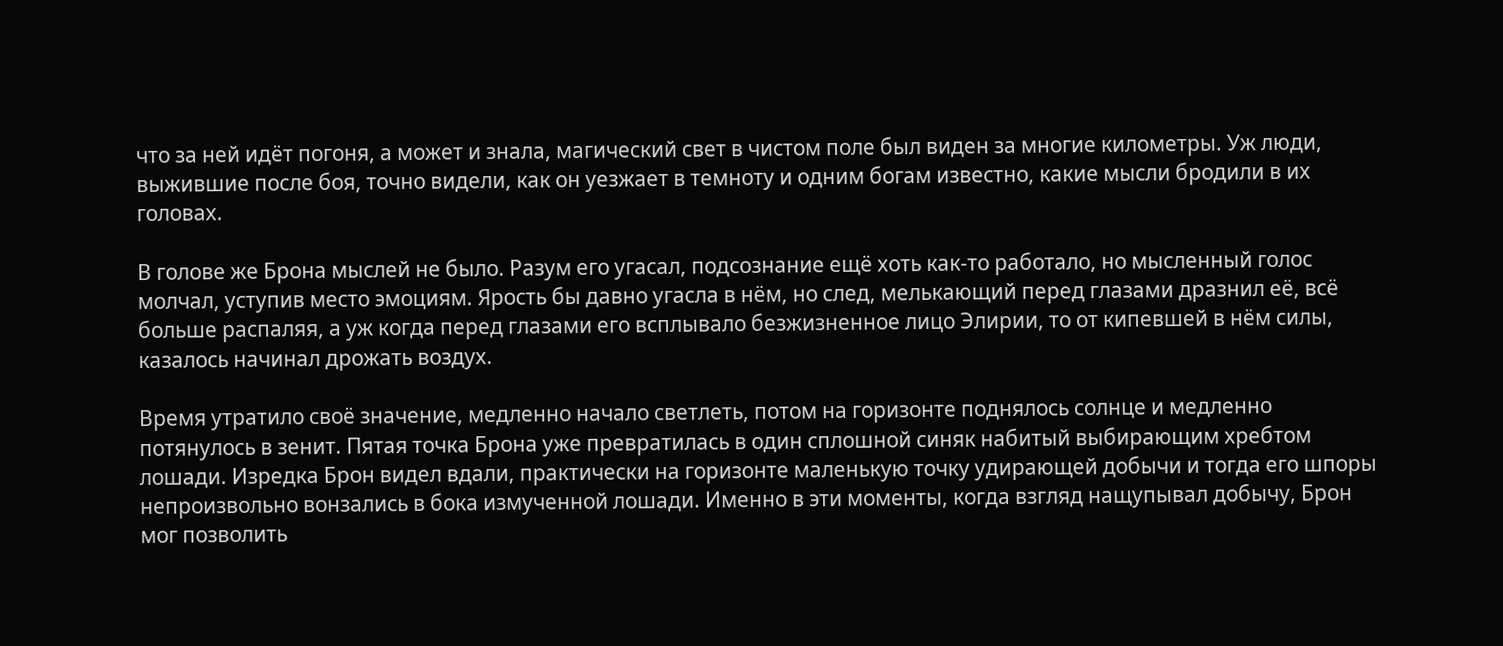что за ней идёт погоня, а может и знала, магический свет в чистом поле был виден за многие километры. Уж люди, выжившие после боя, точно видели, как он уезжает в темноту и одним богам известно, какие мысли бродили в их головах.

В голове же Брона мыслей не было. Разум его угасал, подсознание ещё хоть как-то работало, но мысленный голос молчал, уступив место эмоциям. Ярость бы давно угасла в нём, но след, мелькающий перед глазами дразнил её, всё больше распаляя, а уж когда перед глазами его всплывало безжизненное лицо Элирии, то от кипевшей в нём силы, казалось начинал дрожать воздух.

Время утратило своё значение, медленно начало светлеть, потом на горизонте поднялось солнце и медленно потянулось в зенит. Пятая точка Брона уже превратилась в один сплошной синяк набитый выбирающим хребтом лошади. Изредка Брон видел вдали, практически на горизонте маленькую точку удирающей добычи и тогда его шпоры непроизвольно вонзались в бока измученной лошади. Именно в эти моменты, когда взгляд нащупывал добычу, Брон мог позволить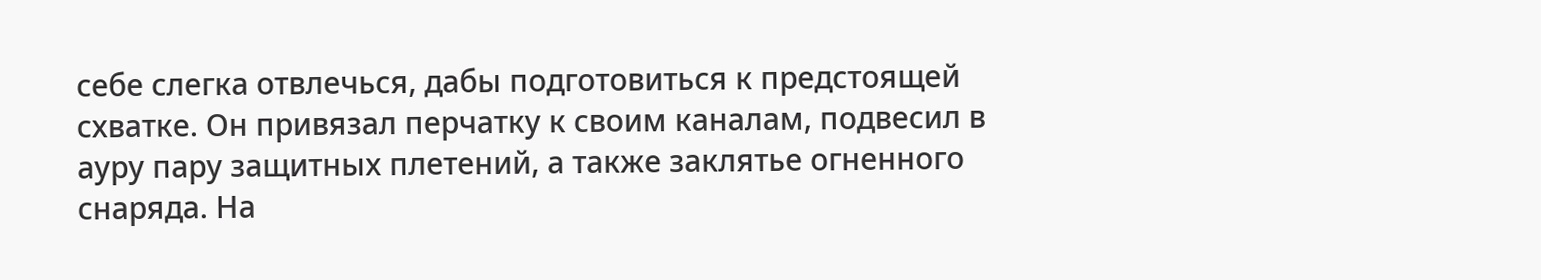себе слегка отвлечься, дабы подготовиться к предстоящей схватке. Он привязал перчатку к своим каналам, подвесил в ауру пару защитных плетений, а также заклятье огненного снаряда. На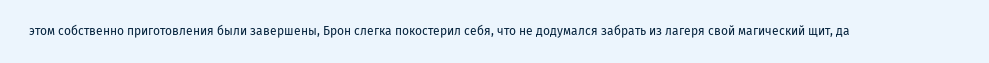этом собственно приготовления были завершены, Брон слегка покостерил себя, что не додумался забрать из лагеря свой магический щит, да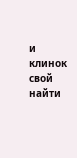и клинок свой найти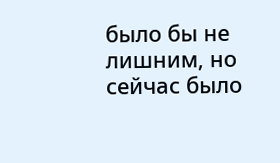было бы не лишним, но сейчас было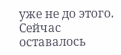уже не до этого. Сейчас оставалось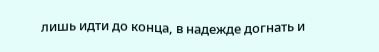лишь идти до конца, в надежде догнать и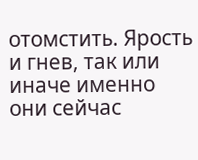отомстить. Ярость и гнев, так или иначе именно они сейчас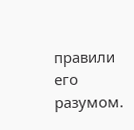правили его разумом.